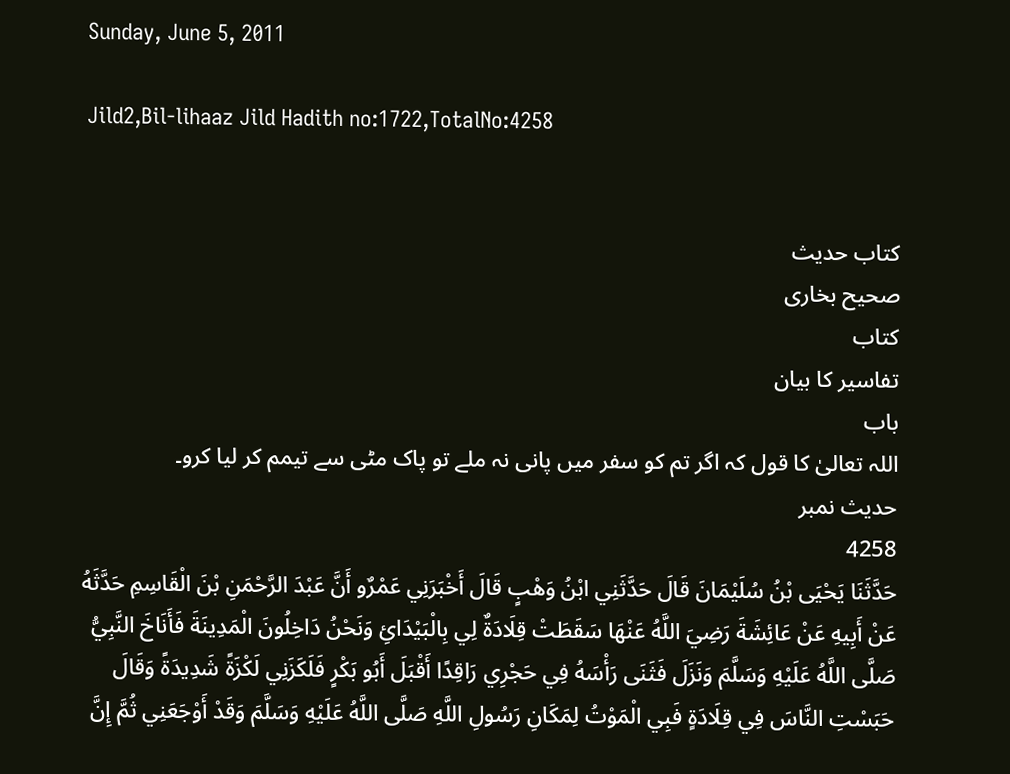Sunday, June 5, 2011

Jild2,Bil-lihaaz Jild Hadith no:1722,TotalNo:4258


کتاب حدیث
صحیح بخاری
کتاب
تفاسیر کا بیان
باب
اللہ تعالیٰ کا قول کہ اگر تم کو سفر میں پانی نہ ملے تو پاک مٹی سے تیمم کر لیا کرو۔
حدیث نمبر
4258
حَدَّثَنَا يَحْيَی بْنُ سُلَيْمَانَ قَالَ حَدَّثَنِي ابْنُ وَهْبٍ قَالَ أَخْبَرَنِي عَمْرٌو أَنَّ عَبْدَ الرَّحْمَنِ بْنَ الْقَاسِمِ حَدَّثَهُ عَنْ أَبِيهِ عَنْ عَائِشَةَ رَضِيَ اللَّهُ عَنْهَا سَقَطَتْ قِلَادَةٌ لِي بِالْبَيْدَائِ وَنَحْنُ دَاخِلُونَ الْمَدِينَةَ فَأَنَاخَ النَّبِيُّ صَلَّی اللَّهُ عَلَيْهِ وَسَلَّمَ وَنَزَلَ فَثَنَی رَأْسَهُ فِي حَجْرِي رَاقِدًا أَقْبَلَ أَبُو بَکْرٍ فَلَکَزَنِي لَکْزَةً شَدِيدَةً وَقَالَ حَبَسْتِ النَّاسَ فِي قِلَادَةٍ فَبِي الْمَوْتُ لِمَکَانِ رَسُولِ اللَّهِ صَلَّی اللَّهُ عَلَيْهِ وَسَلَّمَ وَقَدْ أَوْجَعَنِي ثُمَّ إِنَّ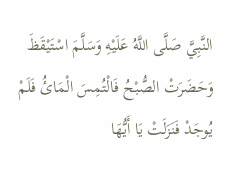النَّبِيَّ صَلَّی اللَّهُ عَلَيْهِ وَسَلَّمَ اسْتَيْقَظَ وَحَضَرَتْ الصُّبْحُ فَالْتُمِسَ الْمَائُ فَلَمْ يُوجَدْ فَنَزَلَتْ يَا أَيُّهَا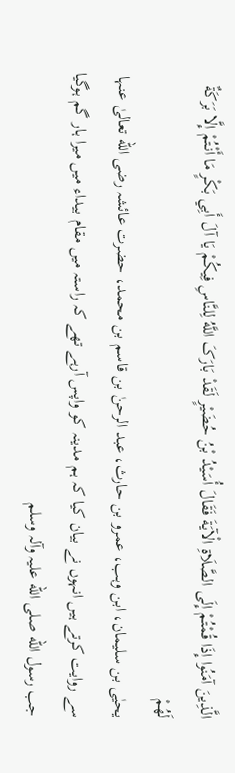الَّذِينَ آمَنُوا إِذَا قُمْتُمْ إِلَی الصَّلَاةِ الْآيَةَ فَقَالَ أُسَيْدُ بْنُ حُضَيْرٍ لَقَدْ بَارَکَ اللَّهُ لِلنَّاسِ فِيکُمْ يَا آلَ أَبِي بَکْرٍ مَا أَنْتُمْ إِلَّا بَرَکَةٌ لَهُمْ
یحیٰی بن سلیمان، ابن وہب، عمرو بن حارث، عبد الرحنٰ بن قاسم بن محمد، حضرت عائشہ رضی الله تعالیٰ عنہا سے روایت کرتے ہیں انہوں نے بیان کیا کہ ہم مدینہ کو واپس آرہے تھے کہ راستہ میں مقام بیداء میں میرا ہار گم ہوگیا جب رسول الله صلی الله علیہ وآلہ وسلم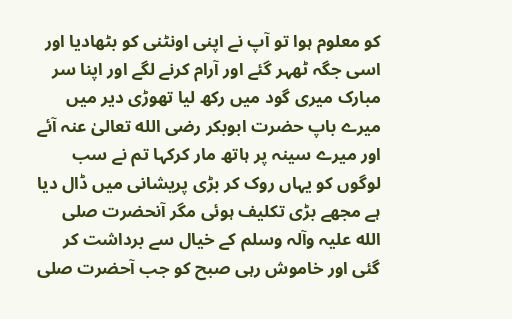کو معلوم ہوا تو آپ نے اپنی اونٹنی کو بٹھادیا اور اسی جگہ ٹھہر گئے اور آرام کرنے لگے اور اپنا سر مبارک میری گود میں رکھ لیا تھوڑی دیر میں میرے باپ حضرت ابوبکر رضی الله تعالیٰ عنہ آئے اور میرے سینہ پر ہاتھ مار کرکہا تم نے سب لوگوں کو یہاں روک کر بڑی پریشانی میں ڈال دیا ہے مجھے بڑی تکلیف ہوئی مگر آنحضرت صلی الله علیہ وآلہ وسلم کے خیال سے برداشت کر گئی اور خاموش رہی صبح کو جب آحضرت صلی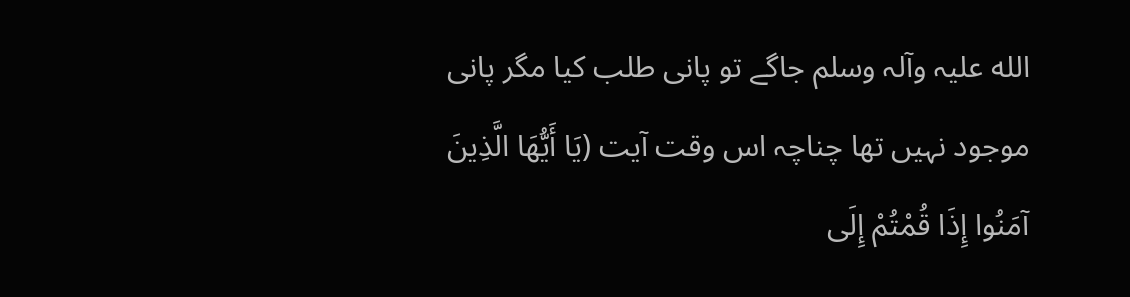الله علیہ وآلہ وسلم جاگے تو پانی طلب کیا مگر پانی موجود نہیں تھا چناچہ اس وقت آیت (يَا أَيُّهَا الَّذِينَ آمَنُوا إِذَا قُمْتُمْ إِلَی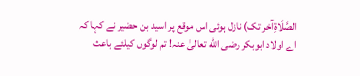الصَّلَاةِآخر تک) نازل ہوئی اس موقع پر اسید بن حضیر نے کہا کہ اے اولاد ابوبکر رضی الله تعالیٰ عنہ! تم لوگوں کیلئے باعث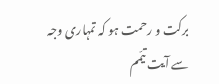برکت و رحمت ہو کہ تمہاری وجہ سے آیت تیّمم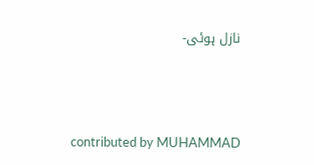نازل ہوئی-



contributed by MUHAMMAD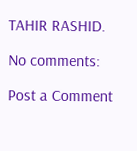TAHIR RASHID.

No comments:

Post a Comment